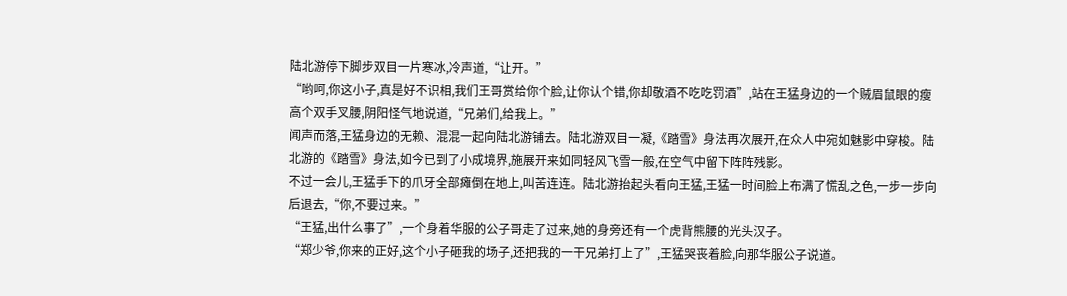陆北游停下脚步双目一片寒冰,冷声道,“让开。”
“哟呵,你这小子,真是好不识相,我们王哥赏给你个脸,让你认个错,你却敬酒不吃吃罚酒”,站在王猛身边的一个贼眉鼠眼的瘦高个双手叉腰,阴阳怪气地说道,“兄弟们,给我上。”
闻声而落,王猛身边的无赖、混混一起向陆北游铺去。陆北游双目一凝,《踏雪》身法再次展开,在众人中宛如魅影中穿梭。陆北游的《踏雪》身法,如今已到了小成境界,施展开来如同轻风飞雪一般,在空气中留下阵阵残影。
不过一会儿,王猛手下的爪牙全部瘫倒在地上,叫苦连连。陆北游抬起头看向王猛,王猛一时间脸上布满了慌乱之色,一步一步向后退去,“你,不要过来。”
“王猛,出什么事了”,一个身着华服的公子哥走了过来,她的身旁还有一个虎背熊腰的光头汉子。
“郑少爷,你来的正好,这个小子砸我的场子,还把我的一干兄弟打上了”,王猛哭丧着脸,向那华服公子说道。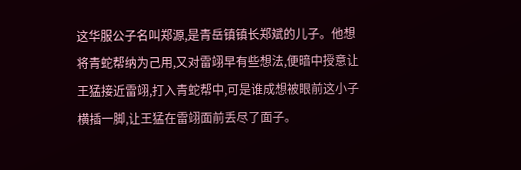这华服公子名叫郑源,是青岳镇镇长郑斌的儿子。他想将青蛇帮纳为己用,又对雷翊早有些想法,便暗中授意让王猛接近雷翊,打入青蛇帮中,可是谁成想被眼前这小子横插一脚,让王猛在雷翊面前丢尽了面子。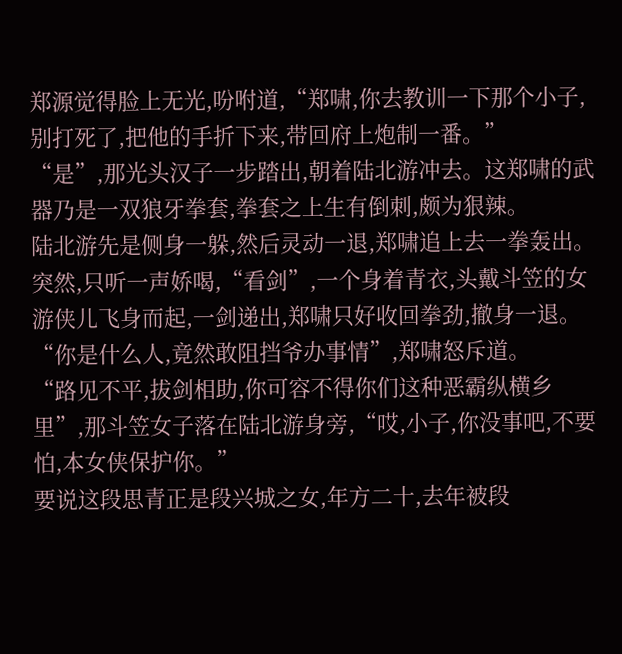郑源觉得脸上无光,吩咐道,“郑啸,你去教训一下那个小子,别打死了,把他的手折下来,带回府上炮制一番。”
“是”,那光头汉子一步踏出,朝着陆北游冲去。这郑啸的武器乃是一双狼牙拳套,拳套之上生有倒刺,颇为狠辣。
陆北游先是侧身一躲,然后灵动一退,郑啸追上去一拳轰出。突然,只听一声娇喝,“看剑”,一个身着青衣,头戴斗笠的女游侠儿飞身而起,一剑递出,郑啸只好收回拳劲,撤身一退。
“你是什么人,竟然敢阻挡爷办事情”,郑啸怒斥道。
“路见不平,拔剑相助,你可容不得你们这种恶霸纵横乡里”,那斗笠女子落在陆北游身旁,“哎,小子,你没事吧,不要怕,本女侠保护你。”
要说这段思青正是段兴城之女,年方二十,去年被段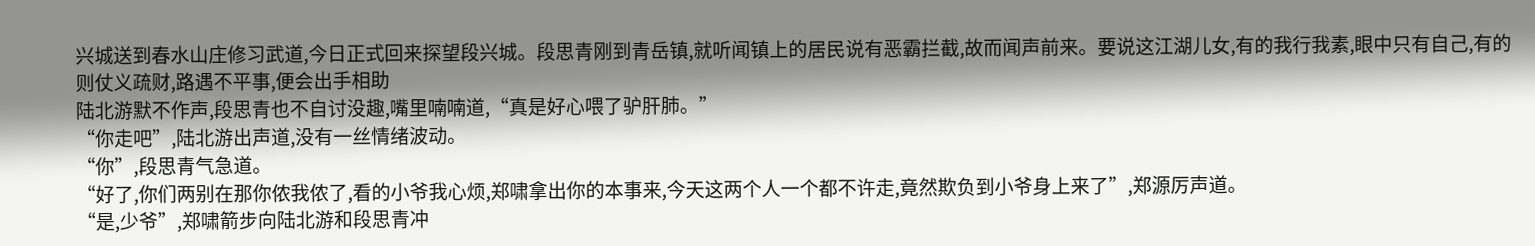兴城送到春水山庄修习武道,今日正式回来探望段兴城。段思青刚到青岳镇,就听闻镇上的居民说有恶霸拦截,故而闻声前来。要说这江湖儿女,有的我行我素,眼中只有自己,有的则仗义疏财,路遇不平事,便会出手相助
陆北游默不作声,段思青也不自讨没趣,嘴里喃喃道,“真是好心喂了驴肝肺。”
“你走吧”,陆北游出声道,没有一丝情绪波动。
“你”,段思青气急道。
“好了,你们两别在那你侬我侬了,看的小爷我心烦,郑啸拿出你的本事来,今天这两个人一个都不许走,竟然欺负到小爷身上来了”,郑源厉声道。
“是,少爷”,郑啸箭步向陆北游和段思青冲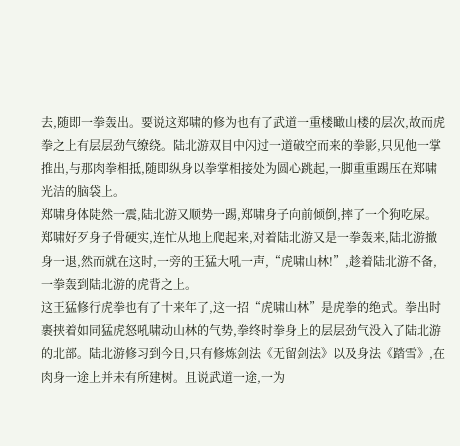去,随即一拳轰出。要说这郑啸的修为也有了武道一重楼瞰山楼的层次,故而虎拳之上有层层劲气缭绕。陆北游双目中闪过一道破空而来的拳影,只见他一掌推出,与那肉拳相抵,随即纵身以拳掌相接处为圆心跳起,一脚重重踢压在郑啸光洁的脑袋上。
郑啸身体陡然一震,陆北游又顺势一踢,郑啸身子向前倾倒,摔了一个狗吃屎。
郑啸好歹身子骨硬实,连忙从地上爬起来,对着陆北游又是一拳轰来,陆北游撤身一退,然而就在这时,一旁的王猛大吼一声,“虎啸山林!”,趁着陆北游不备,一拳轰到陆北游的虎背之上。
这王猛修行虎拳也有了十来年了,这一招“虎啸山林”是虎拳的绝式。拳出时裹挟着如同猛虎怒吼啸动山林的气势,拳终时拳身上的层层劲气没入了陆北游的北部。陆北游修习到今日,只有修炼剑法《无留剑法》以及身法《踏雪》,在肉身一途上并未有所建树。且说武道一途,一为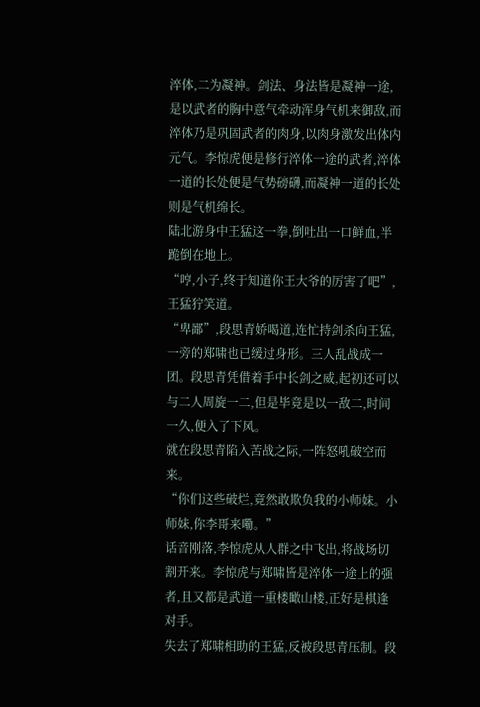淬体,二为凝神。剑法、身法皆是凝神一途,是以武者的胸中意气牵动浑身气机来御敌,而淬体乃是巩固武者的肉身,以肉身激发出体内元气。李惊虎便是修行淬体一途的武者,淬体一道的长处便是气势磅礴,而凝神一道的长处则是气机绵长。
陆北游身中王猛这一拳,倒吐出一口鲜血,半跪倒在地上。
“哼,小子,终于知道你王大爷的厉害了吧”,王猛狞笑道。
“卑鄙”,段思青娇喝道,连忙持剑杀向王猛,一旁的郑啸也已缓过身形。三人乱战成一团。段思青凭借着手中长剑之威,起初还可以与二人周旋一二,但是毕竟是以一敌二,时间一久,便入了下风。
就在段思青陷入苦战之际,一阵怒吼破空而来。
“你们这些破烂,竟然敢欺负我的小师妹。小师妹,你李哥来嘞。”
话音刚落,李惊虎从人群之中飞出,将战场切割开来。李惊虎与郑啸皆是淬体一途上的强者,且又都是武道一重楼瞰山楼,正好是棋逢对手。
失去了郑啸相助的王猛,反被段思青压制。段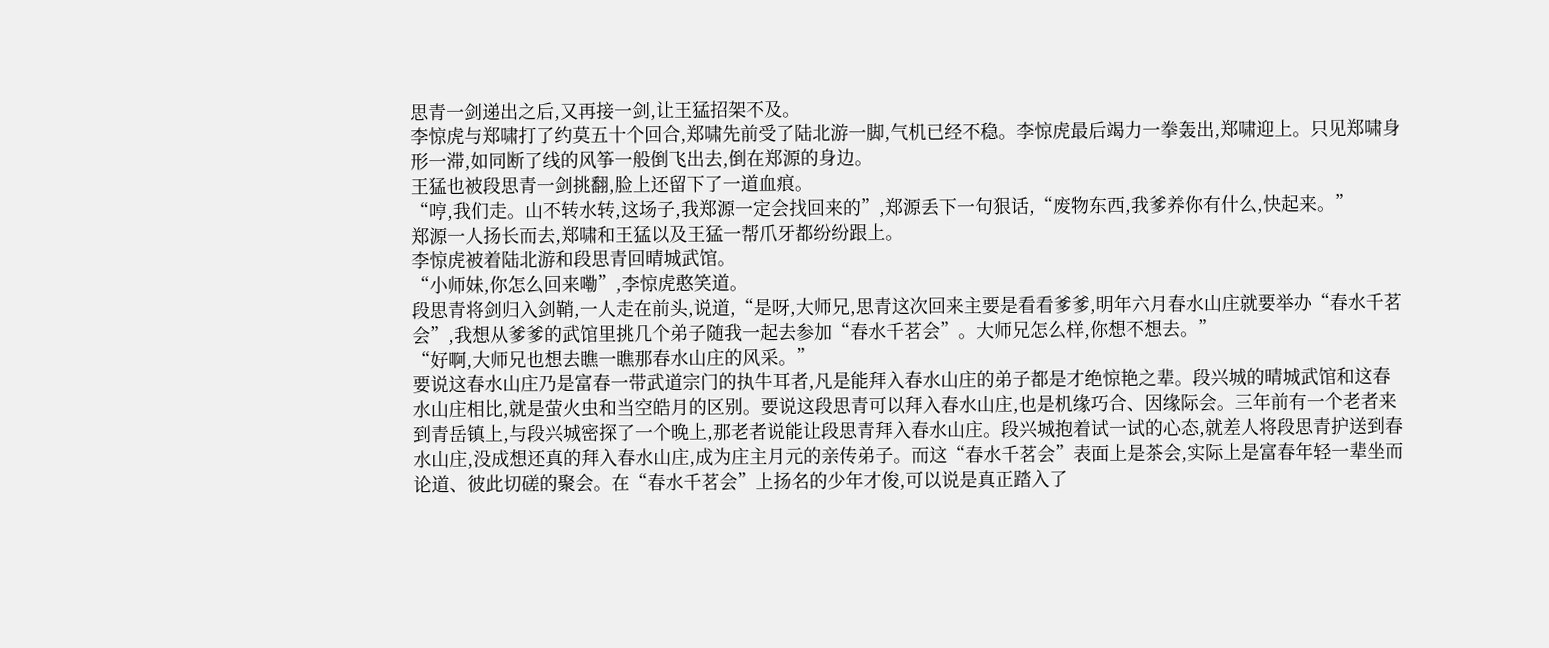思青一剑递出之后,又再接一剑,让王猛招架不及。
李惊虎与郑啸打了约莫五十个回合,郑啸先前受了陆北游一脚,气机已经不稳。李惊虎最后竭力一拳轰出,郑啸迎上。只见郑啸身形一滞,如同断了线的风筝一般倒飞出去,倒在郑源的身边。
王猛也被段思青一剑挑翻,脸上还留下了一道血痕。
“哼,我们走。山不转水转,这场子,我郑源一定会找回来的”,郑源丢下一句狠话,“废物东西,我爹养你有什么,快起来。”
郑源一人扬长而去,郑啸和王猛以及王猛一帮爪牙都纷纷跟上。
李惊虎被着陆北游和段思青回晴城武馆。
“小师妹,你怎么回来嘞”,李惊虎憨笑道。
段思青将剑归入剑鞘,一人走在前头,说道,“是呀,大师兄,思青这次回来主要是看看爹爹,明年六月春水山庄就要举办“春水千茗会”,我想从爹爹的武馆里挑几个弟子随我一起去参加“春水千茗会”。大师兄怎么样,你想不想去。”
“好啊,大师兄也想去瞧一瞧那春水山庄的风采。”
要说这春水山庄乃是富春一带武道宗门的执牛耳者,凡是能拜入春水山庄的弟子都是才绝惊艳之辈。段兴城的晴城武馆和这春水山庄相比,就是萤火虫和当空皓月的区别。要说这段思青可以拜入春水山庄,也是机缘巧合、因缘际会。三年前有一个老者来到青岳镇上,与段兴城密探了一个晚上,那老者说能让段思青拜入春水山庄。段兴城抱着试一试的心态,就差人将段思青护送到春水山庄,没成想还真的拜入春水山庄,成为庄主月元的亲传弟子。而这“春水千茗会”表面上是茶会,实际上是富春年轻一辈坐而论道、彼此切磋的聚会。在“春水千茗会”上扬名的少年才俊,可以说是真正踏入了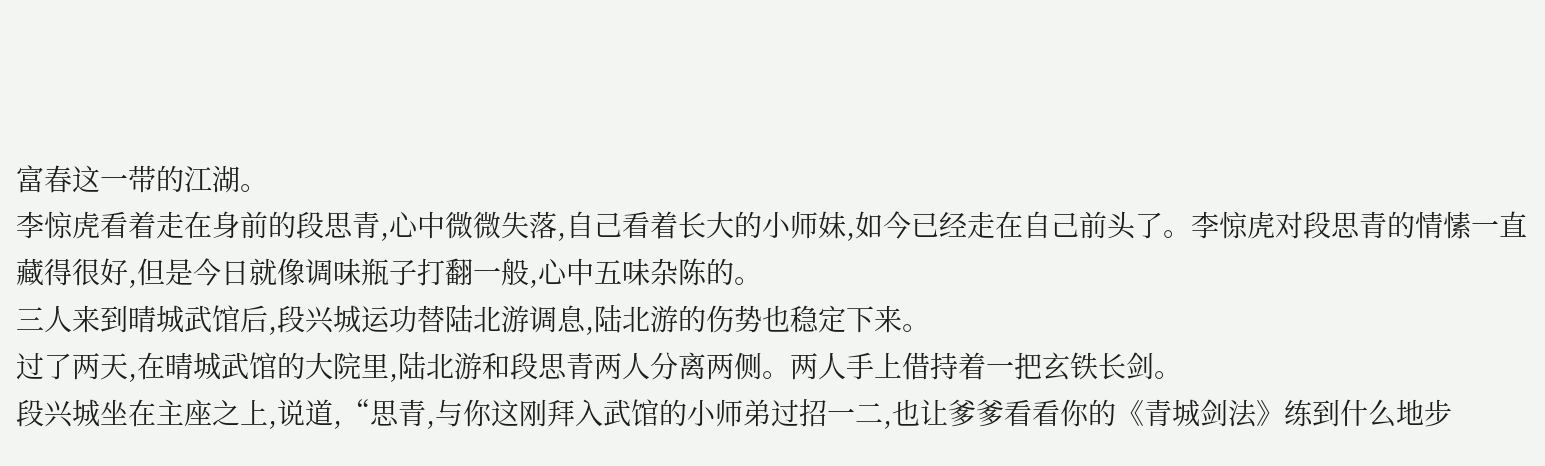富春这一带的江湖。
李惊虎看着走在身前的段思青,心中微微失落,自己看着长大的小师妹,如今已经走在自己前头了。李惊虎对段思青的情愫一直藏得很好,但是今日就像调味瓶子打翻一般,心中五味杂陈的。
三人来到晴城武馆后,段兴城运功替陆北游调息,陆北游的伤势也稳定下来。
过了两天,在晴城武馆的大院里,陆北游和段思青两人分离两侧。两人手上借持着一把玄铁长剑。
段兴城坐在主座之上,说道,“思青,与你这刚拜入武馆的小师弟过招一二,也让爹爹看看你的《青城剑法》练到什么地步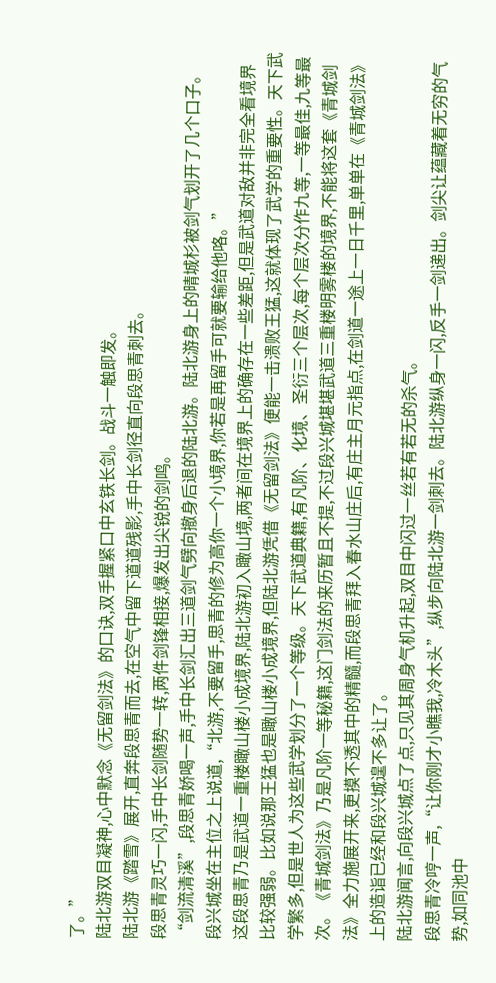了。”
陆北游双目凝神,心中默念《无留剑法》的口诀,双手握紧口中玄铁长剑。战斗一触即发。
陆北游《踏雪》展开,直奔段思青而去,在空气中留下道道残影,手中长剑径直向段思青刺去。
段思青灵巧一闪,手中长剑随势一转,两件剑锋相接,爆发出尖锐的剑鸣。
“剑流清溪”,段思青娇喝一声,手中长剑汇出三道剑气劈向撤身后退的陆北游。陆北游身上的晴城杉被剑气划开了几个口子。
段兴城坐在主位之上说道,“北游,不要留手,思青的修为高你一个小境界,你若是再留手可就要输给他咯。”
这段思青乃是武道一重楼瞰山楼小成境界,陆北游初入瞰山境,两者间在境界上的确存在一些差距,但是武道对敌并非完全看境界比较强弱。比如说那王猛也是瞰山楼小成境界,但陆北游凭借《无留剑法》便能一击溃败王猛,这就体现了武学的重要性。天下武学繁多,但是世人为这些武学划分了一个等级。天下武道典籍,有凡阶、化境、圣衍三个层次,每个层次分作九等,一等最佳,九等最次。《青城剑法》乃是凡阶一等秘籍,这门剑法的来历暂且不提,不过段兴城堪堪武道三重楼明雾楼的境界,不能将这套《青城剑法》全力施展开来,更摸不透其中的精髓,而段思青拜入春水山庄后,有庄主月元指点,在剑道一途上一日千里,单单在《青城剑法》上的造诣已经和段兴城遑不多让了。
陆北游闻言,向段兴城点了点,只见其周身气机升起,双目中闪过一丝若有若无的杀气。
段思青冷哼一声,“让你刚才小瞧我,冷木头”,纵步向陆北游一剑刺去。陆北游纵身一闪,反手一剑递出。剑尖让蕴藏着无穷的气势,如同池中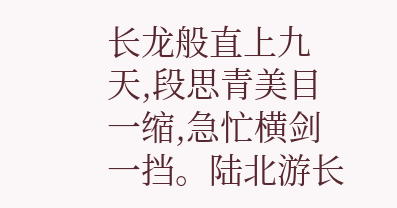长龙般直上九天,段思青美目一缩,急忙横剑一挡。陆北游长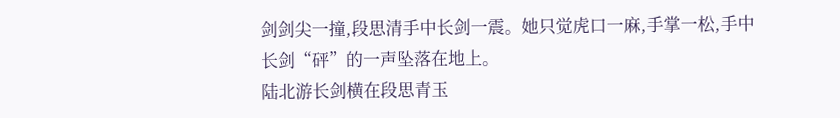剑剑尖一撞,段思清手中长剑一震。她只觉虎口一麻,手掌一松,手中长剑“砰”的一声坠落在地上。
陆北游长剑横在段思青玉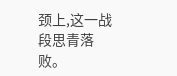颈上,这一战段思青落败。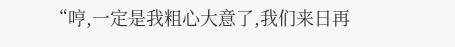“哼,一定是我粗心大意了,我们来日再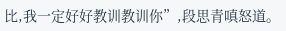比,我一定好好教训教训你”,段思青嗔怒道。